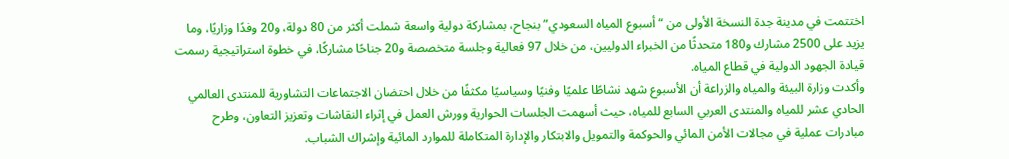اختتمت في مدينة جدة النسخة الأولى من “أسبوع المياه السعودي” بنجاح، بمشاركة دولية واسعة شملت أكثر من 80 دولة، و20 وفدًا وزاريًا، وما يزيد على 2500 مشارك و180 متحدثًا من الخبراء الدوليين، من خلال 97 فعالية وجلسة متخصصة و20 جناحًا مشاركًا، في خطوة استراتيجية رسمت قيادة الجهود الدولية في قطاع المياه.
وأكدت وزارة البيئة والمياه والزراعة أن الأسبوع شهد نشاطًا علميًا وفنيًا وسياسيًا مكثفًا من خلال احتضان الاجتماعات التشاورية للمنتدى العالمي الحادي عشر للمياه والمنتدى العربي السابع للمياه، حيث أسهمت الجلسات الحوارية وورش العمل في إثراء النقاشات وتعزيز التعاون، وطرح مبادرات عملية في مجالات الأمن المائي والحوكمة والتمويل والابتكار والإدارة المتكاملة للموارد المائية وإشراك الشباب.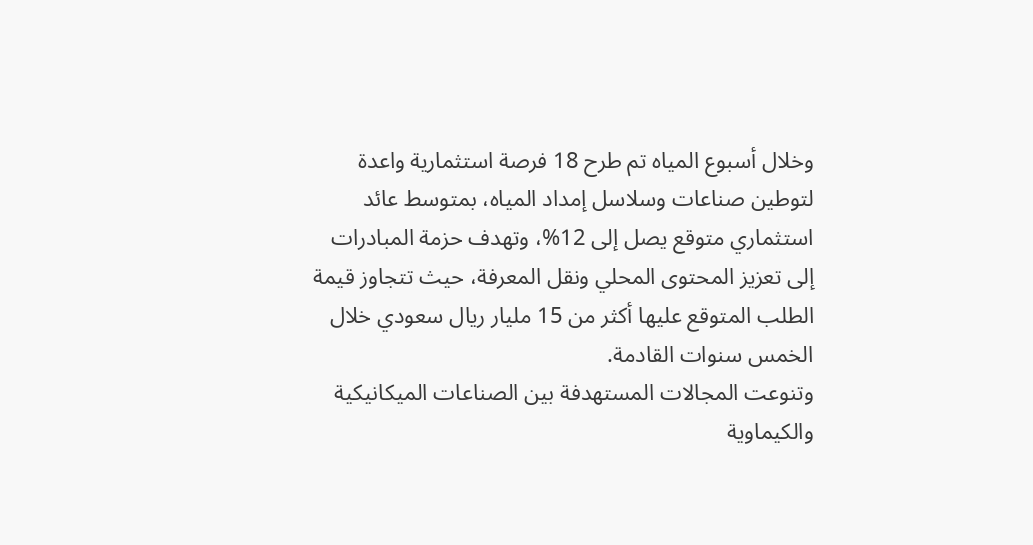وخلال أسبوع المياه تم طرح 18 فرصة استثمارية واعدة لتوطين صناعات وسلاسل إمداد المياه، بمتوسط عائد استثماري متوقع يصل إلى 12%، وتهدف حزمة المبادرات إلى تعزيز المحتوى المحلي ونقل المعرفة، حيث تتجاوز قيمة الطلب المتوقع عليها أكثر من 15 مليار ريال سعودي خلال الخمس سنوات القادمة.
وتنوعت المجالات المستهدفة بين الصناعات الميكانيكية والكيماوية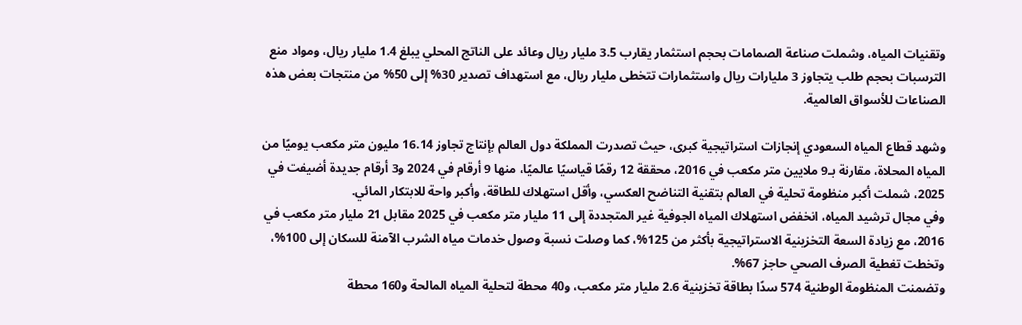وتقنيات المياه، وشملت صناعة الصمامات بحجم استثمار يقارب 3.5 مليار ريال وعائد على الناتج المحلي يبلغ 1.4 مليار ريال، ومواد منع الترسبات بحجم طلب يتجاوز 3 مليارات ريال واستثمارات تتخطى مليار ريال، مع استهداف تصدير 30% إلى 50% من منتجات بعض هذه الصناعات للأسواق العالمية.

وشهد قطاع المياه السعودي إنجازات استراتيجية كبرى، حيث تصدرت المملكة دول العالم بإنتاج تجاوز 16.14 مليون متر مكعب يوميًا من المياه المحلاة، مقارنة بـ9 ملايين متر مكعب في 2016، محققة 12 رقمًا قياسيًا عالميًا، منها 9 أرقام في 2024 و3 أرقام جديدة أضيفت في 2025، شملت أكبر منظومة تحلية في العالم بتقنية التناضح العكسي، وأقل استهلاك للطاقة، وأكبر واحة للابتكار المائي.
وفي مجال ترشيد المياه، انخفض استهلاك المياه الجوفية غير المتجددة إلى 11 مليار متر مكعب في 2025 مقابل 21 مليار متر مكعب في 2016، مع زيادة السعة التخزينية الاستراتيجية بأكثر من 125%، كما وصلت نسبة وصول خدمات مياه الشرب الآمنة للسكان إلى 100%، وتخطت تغطية الصرف الصحي حاجز 67%.
وتضمنت المنظومة الوطنية 574 سدًا بطاقة تخزينية 2.6 مليار متر مكعب، و40 محطة لتحلية المياه المالحة و160 محطة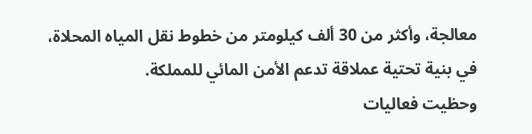معالجة، وأكثر من 30 ألف كيلومتر من خطوط نقل المياه المحلاة، في بنية تحتية عملاقة تدعم الأمن المائي للمملكة.
وحظيت فعاليات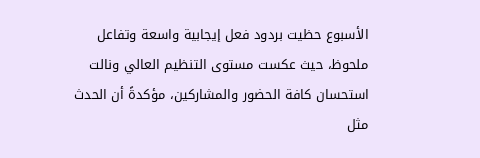الأسبوع حظيت بردود فعل إيجابية واسعة وتفاعل ملحوظ، حيث عكست مستوى التنظيم العالي ونالت استحسان كافة الحضور والمشاركين، مؤكدةً أن الحدث مثل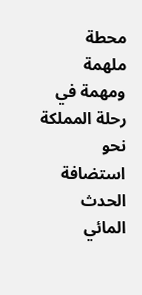محطة ملهمة ومهمة في رحلة المملكة نحو استضافة الحدث المائي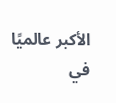الأكبر عالميًا في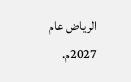الرياض عام 2027م.